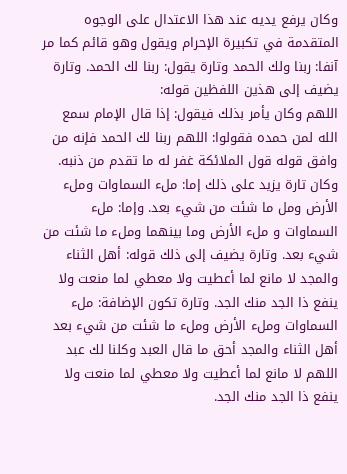وكان يرفع يديه عند هذا الاعتدال على الوجوه المتقدمة في تكبيرة الإحرام ويقول وهو قائم كما مر آنفا: ربنا ولك الحمد وتارة يقول: ربنا لك الحمد. وتارة يضيف إلى هذين اللفظين قوله:
اللهم وكان يأمر بذلك فيقول: إذا قال الإمام سمع الله لمن حمده فقولوا: اللهم ربنا لك الحمد فإنه من وافق قوله قول الملائكة غفر له ما تقدم من ذنبه. وكان تارة يزيد على ذلك إما: ملء السماوات وملء الأرض ومل ما شئت من شيء بعد. وإما: ملء السماوات و ملء الأرض وما بينهما وملء ما شئت من شيء بعد. وتارة يضيف إلى ذلك قوله: أهل الثناء والمجد لا مانع لما أعطيت ولا معطي لما منعت ولا ينفع ذا الجد منك الجد. وتارة تكون الإضافة: ملء السماوات وملء الأرض وملء ما شئت من شيء بعد أهل الثناء والمجد أحق ما قال العبد وكلنا لك عبد اللهم لا مانع لما أعطيت ولا معطي لما منعت ولا ينفع ذا الجد منك الجد.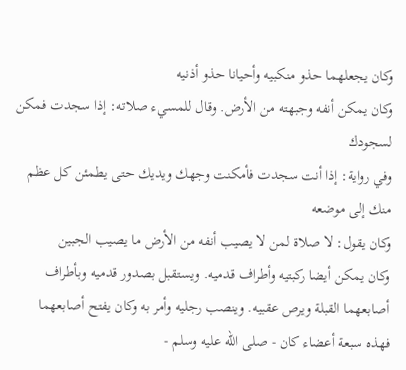وكان يجعلهما حذو منكبيه وأحيانا حذو أذنيه
وكان يمكن أنفه وجبهته من الأرض. وقال للمسيء صلاته: إذا سجدت فمكن لسجودك
وفي رواية: إذا أنت سجدت فأمكنت وجهك ويديك حتى يطمئن كل عظم منك إلى موضعه
وكان يقول: لا صلاة لمن لا يصيب أنفه من الأرض ما يصيب الجبين
وكان يمكن أيضا ركبتيه وأطراف قدميه. ويستقبل بصدور قدميه وبأطراف أصابعهما القبلة ويرص عقبيه. وينصب رجليه وأمر به وكان يفتح أصابعهما
فهذه سبعة أعضاء كان - صلى الله عليه وسلم -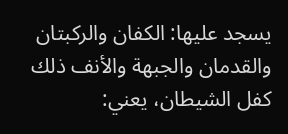يسجد عليها: الكفان والركبتان والقدمان والجبهة والأنف ذلك كفل الشيطان، يعني: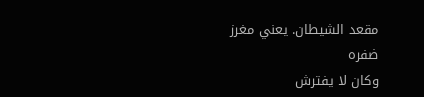مقعد الشيطان. يعني مغرز ضفره
وكان لا يفترش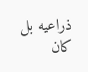ذراعيه بل كان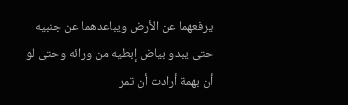يرفعهما عن الأرض ويباعدهما عن جنبيه حتى يبدو بياض إبطيه من ورائه وحتى لو أن بهمة أرادت أن تمر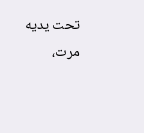تحت يديه مرت،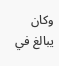وكان يبالغ في